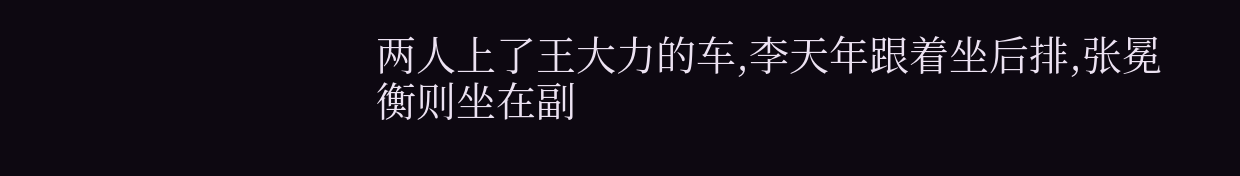两人上了王大力的车,李天年跟着坐后排,张冕衡则坐在副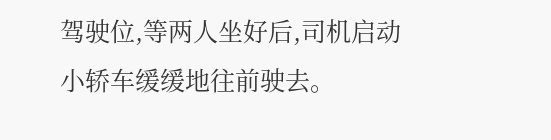驾驶位,等两人坐好后,司机启动小轿车缓缓地往前驶去。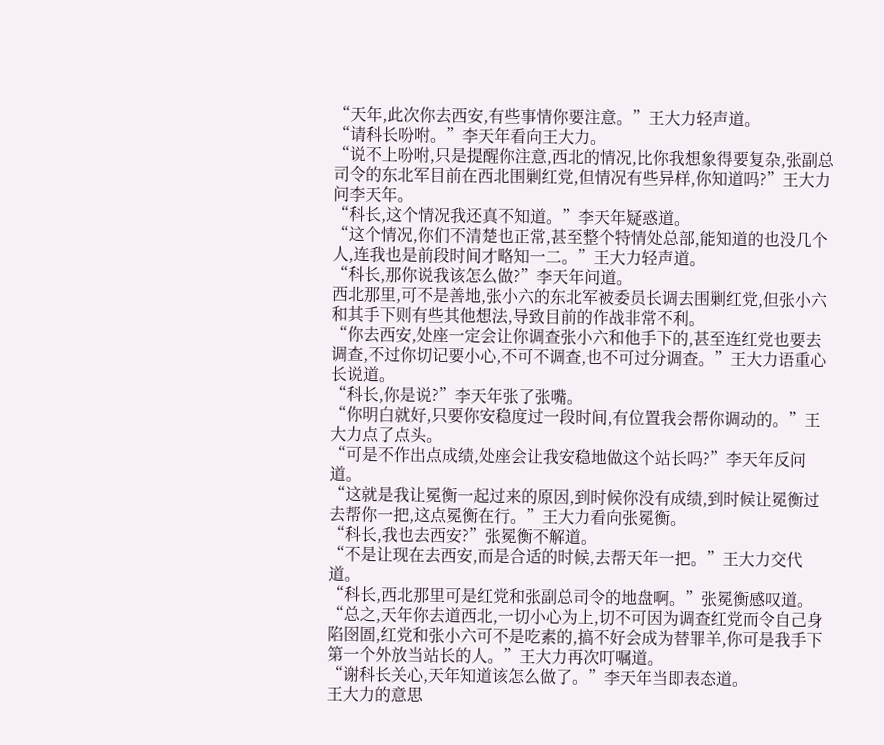“天年,此次你去西安,有些事情你要注意。”王大力轻声道。
“请科长吩咐。”李天年看向王大力。
“说不上吩咐,只是提醒你注意,西北的情况,比你我想象得要复杂,张副总司令的东北军目前在西北围剿红党,但情况有些异样,你知道吗?”王大力问李天年。
“科长,这个情况我还真不知道。”李天年疑惑道。
“这个情况,你们不清楚也正常,甚至整个特情处总部,能知道的也没几个人,连我也是前段时间才略知一二。”王大力轻声道。
“科长,那你说我该怎么做?”李天年问道。
西北那里,可不是善地,张小六的东北军被委员长调去围剿红党,但张小六和其手下则有些其他想法,导致目前的作战非常不利。
“你去西安,处座一定会让你调查张小六和他手下的,甚至连红党也要去调查,不过你切记要小心,不可不调查,也不可过分调查。”王大力语重心长说道。
“科长,你是说?”李天年张了张嘴。
“你明白就好,只要你安稳度过一段时间,有位置我会帮你调动的。”王大力点了点头。
“可是不作出点成绩,处座会让我安稳地做这个站长吗?”李天年反问道。
“这就是我让冕衡一起过来的原因,到时候你没有成绩,到时候让冕衡过去帮你一把,这点冕衡在行。”王大力看向张冕衡。
“科长,我也去西安?”张冕衡不解道。
“不是让现在去西安,而是合适的时候,去帮天年一把。”王大力交代道。
“科长,西北那里可是红党和张副总司令的地盘啊。”张冕衡感叹道。
“总之,天年你去道西北,一切小心为上,切不可因为调查红党而令自己身陷囹圄,红党和张小六可不是吃素的,搞不好会成为替罪羊,你可是我手下第一个外放当站长的人。”王大力再次叮嘱道。
“谢科长关心,天年知道该怎么做了。”李天年当即表态道。
王大力的意思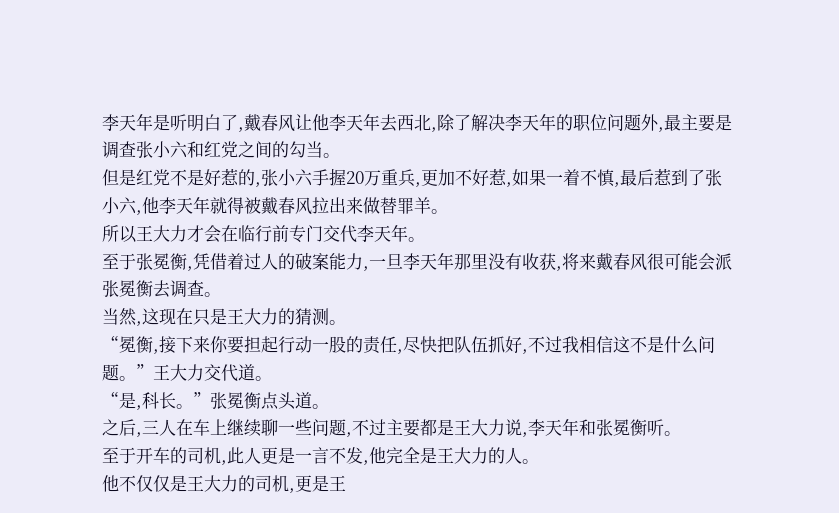李天年是听明白了,戴春风让他李天年去西北,除了解决李天年的职位问题外,最主要是调查张小六和红党之间的勾当。
但是红党不是好惹的,张小六手握20万重兵,更加不好惹,如果一着不慎,最后惹到了张小六,他李天年就得被戴春风拉出来做替罪羊。
所以王大力才会在临行前专门交代李天年。
至于张冕衡,凭借着过人的破案能力,一旦李天年那里没有收获,将来戴春风很可能会派张冕衡去调查。
当然,这现在只是王大力的猜测。
“冕衡,接下来你要担起行动一股的责任,尽快把队伍抓好,不过我相信这不是什么问题。”王大力交代道。
“是,科长。”张冕衡点头道。
之后,三人在车上继续聊一些问题,不过主要都是王大力说,李天年和张冕衡听。
至于开车的司机,此人更是一言不发,他完全是王大力的人。
他不仅仅是王大力的司机,更是王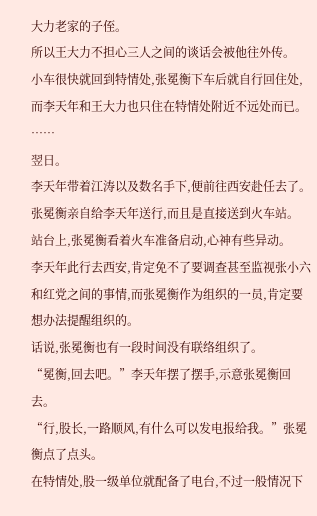大力老家的子侄。
所以王大力不担心三人之间的谈话会被他往外传。
小车很快就回到特情处,张冕衡下车后就自行回住处,而李天年和王大力也只住在特情处附近不远处而已。
……
翌日。
李天年带着江涛以及数名手下,便前往西安赴任去了。
张冕衡亲自给李天年送行,而且是直接送到火车站。
站台上,张冕衡看着火车准备启动,心神有些异动。
李天年此行去西安,肯定免不了要调查甚至监视张小六和红党之间的事情,而张冕衡作为组织的一员,肯定要想办法提醒组织的。
话说,张冕衡也有一段时间没有联络组织了。
“冕衡,回去吧。”李天年摆了摆手,示意张冕衡回去。
“行,股长,一路顺风,有什么可以发电报给我。”张冕衡点了点头。
在特情处,股一级单位就配备了电台,不过一般情况下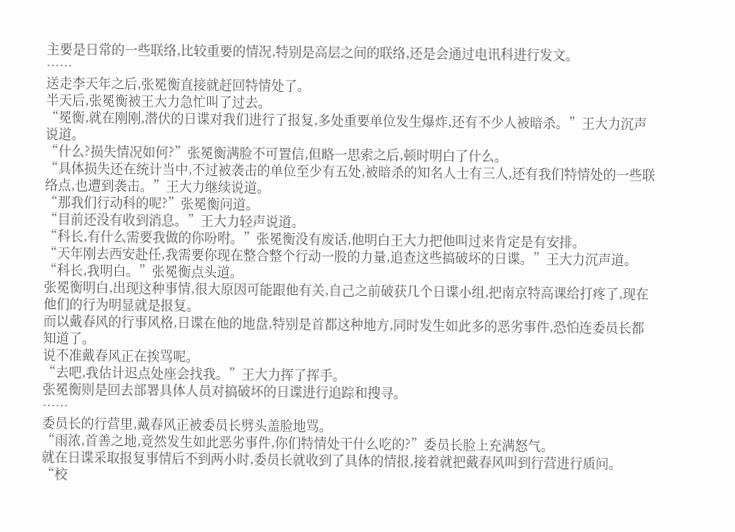主要是日常的一些联络,比较重要的情况,特别是高层之间的联络,还是会通过电讯科进行发文。
……
送走李天年之后,张冕衡直接就赶回特情处了。
半天后,张冕衡被王大力急忙叫了过去。
“冕衡,就在刚刚,潜伏的日谍对我们进行了报复,多处重要单位发生爆炸,还有不少人被暗杀。”王大力沉声说道。
“什么?损失情况如何?”张冕衡满脸不可置信,但略一思索之后,顿时明白了什么。
“具体损失还在统计当中,不过被袭击的单位至少有五处,被暗杀的知名人士有三人,还有我们特情处的一些联络点,也遭到袭击。”王大力继续说道。
“那我们行动科的呢?”张冕衡问道。
“目前还没有收到消息。”王大力轻声说道。
“科长,有什么需要我做的你吩咐。”张冕衡没有废话,他明白王大力把他叫过来肯定是有安排。
“天年刚去西安赴任,我需要你现在整合整个行动一股的力量,追查这些搞破坏的日谍。”王大力沉声道。
“科长,我明白。”张冕衡点头道。
张冕衡明白,出现这种事情,很大原因可能跟他有关,自己之前破获几个日谍小组,把南京特高课给打疼了,现在他们的行为明显就是报复。
而以戴春风的行事风格,日谍在他的地盘,特别是首都这种地方,同时发生如此多的恶劣事件,恐怕连委员长都知道了。
说不准戴春风正在挨骂呢。
“去吧,我估计迟点处座会找我。”王大力挥了挥手。
张冕衡则是回去部署具体人员对搞破坏的日谍进行追踪和搜寻。
……
委员长的行营里,戴春风正被委员长劈头盖脸地骂。
“雨浓,首善之地,竟然发生如此恶劣事件,你们特情处干什么吃的?”委员长脸上充满怒气。
就在日谍采取报复事情后不到两小时,委员长就收到了具体的情报,接着就把戴春风叫到行营进行质问。
“校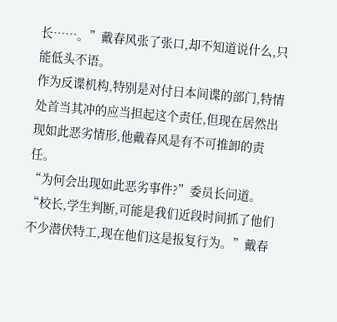长……。”戴春风张了张口,却不知道说什么,只能低头不语。
作为反谍机构,特别是对付日本间谍的部门,特情处首当其冲的应当担起这个责任,但现在居然出现如此恶劣情形,他戴春风是有不可推卸的责任。
“为何会出现如此恶劣事件?”委员长问道。
“校长,学生判断,可能是我们近段时间抓了他们不少潜伏特工,现在他们这是报复行为。”戴春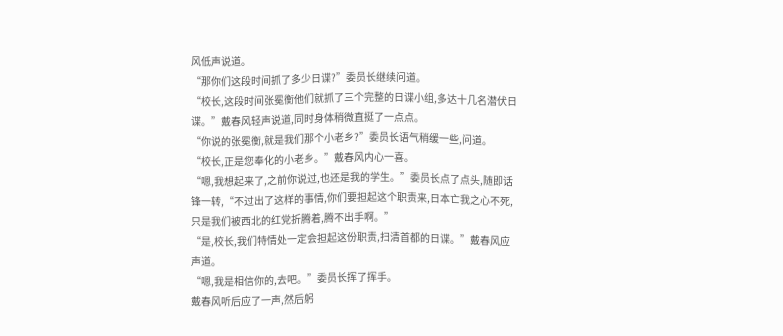风低声说道。
“那你们这段时间抓了多少日谍?”委员长继续问道。
“校长,这段时间张冕衡他们就抓了三个完整的日谍小组,多达十几名潜伏日谍。”戴春风轻声说道,同时身体稍微直挺了一点点。
“你说的张冕衡,就是我们那个小老乡?”委员长语气稍缓一些,问道。
“校长,正是您奉化的小老乡。”戴春风内心一喜。
“嗯,我想起来了,之前你说过,也还是我的学生。”委员长点了点头,随即话锋一转,“不过出了这样的事情,你们要担起这个职责来,日本亡我之心不死,只是我们被西北的红党折腾着,腾不出手啊。”
“是,校长,我们特情处一定会担起这份职责,扫清首都的日谍。”戴春风应声道。
“嗯,我是相信你的,去吧。”委员长挥了挥手。
戴春风听后应了一声,然后躬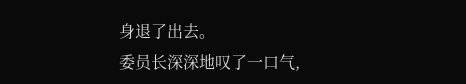身退了出去。
委员长深深地叹了一口气,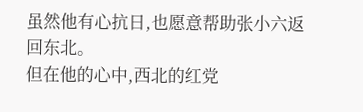虽然他有心抗日,也愿意帮助张小六返回东北。
但在他的心中,西北的红党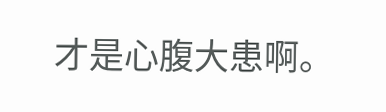才是心腹大患啊。